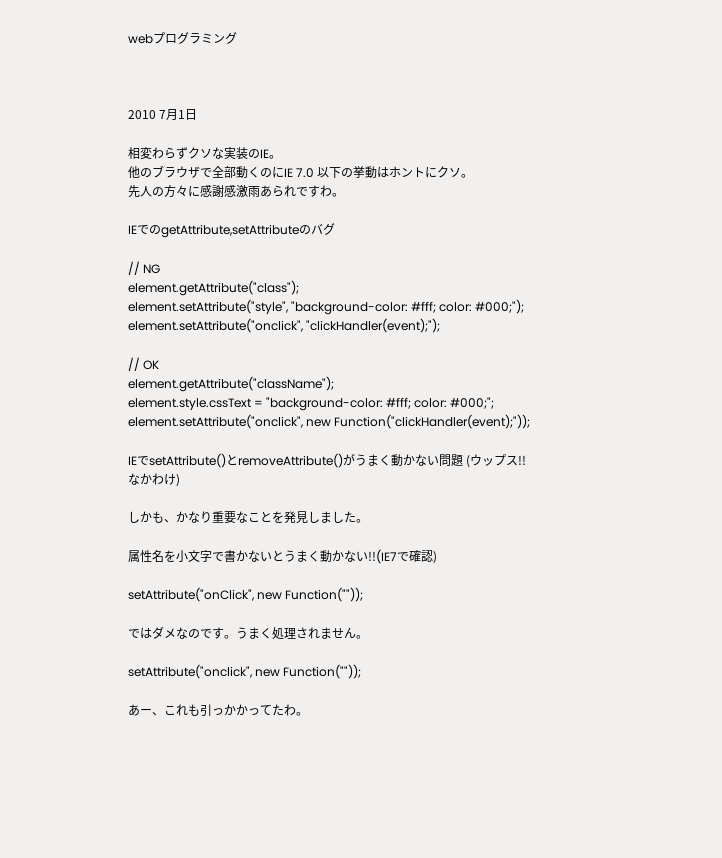webプログラミング



2010 7月1日

相変わらずクソな実装のIE。
他のブラウザで全部動くのにIE 7.0 以下の挙動はホントにクソ。
先人の方々に感謝感激雨あられですわ。

IEでのgetAttribute,setAttributeのバグ

// NG
element.getAttribute("class");
element.setAttribute("style", "background-color: #fff; color: #000;");
element.setAttribute("onclick", "clickHandler(event);");

// OK
element.getAttribute("className");
element.style.cssText = "background-color: #fff; color: #000;";
element.setAttribute("onclick", new Function("clickHandler(event);"));

IEでsetAttribute()とremoveAttribute()がうまく動かない問題 (ウップス!!なかわけ)

しかも、かなり重要なことを発見しました。

属性名を小文字で書かないとうまく動かない!!(IE7で確認)

setAttribute("onClick", new Function(""));

ではダメなのです。うまく処理されません。

setAttribute("onclick", new Function(""));

あー、これも引っかかってたわ。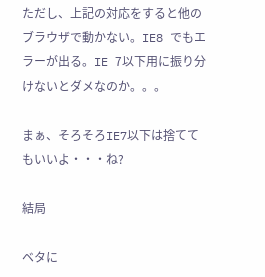ただし、上記の対応をすると他のブラウザで動かない。IE8 でもエラーが出る。IE 7以下用に振り分けないとダメなのか。。。

まぁ、そろそろIE7以下は捨ててもいいよ・・・ね?

結局

ベタに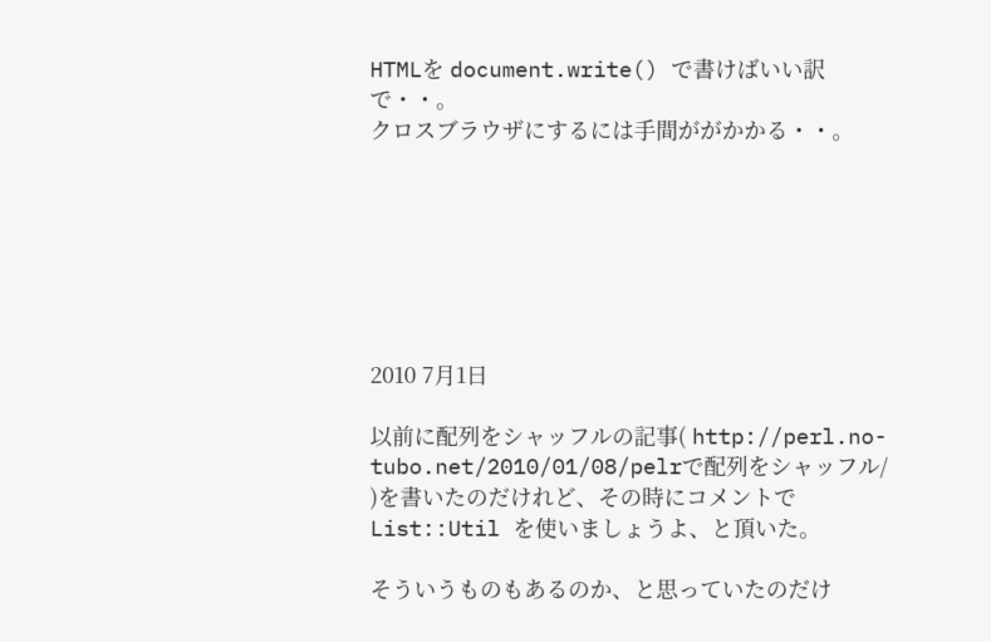HTMLを document.write() で書けばいい訳で・・。
クロスブラウザにするには手間ががかかる・・。







2010 7月1日

以前に配列をシャッフルの記事( http://perl.no-tubo.net/2010/01/08/pelrで配列をシャッフル/ )を書いたのだけれど、その時にコメントで List::Util を使いましょうよ、と頂いた。

そういうものもあるのか、と思っていたのだけ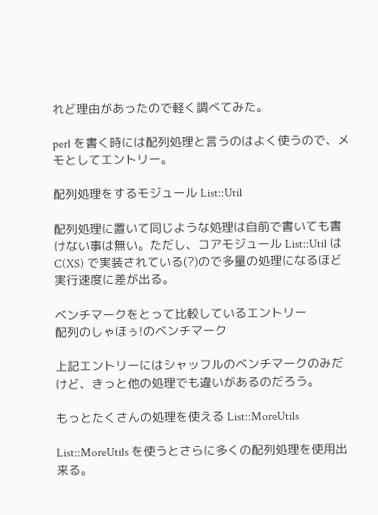れど理由があったので軽く調べてみた。

perl を書く時には配列処理と言うのはよく使うので、メモとしてエントリー。

配列処理をするモジュール List::Util

配列処理に置いて同じような処理は自前で書いても書けない事は無い。ただし、コアモジュール List::Util は C(XS) で実装されている(?)ので多量の処理になるほど実行速度に差が出る。

ベンチマークをとって比較しているエントリー
配列のしゃほぅ!のベンチマーク

上記エントリーにはシャッフルのベンチマークのみだけど、きっと他の処理でも違いがあるのだろう。

もっとたくさんの処理を使える List::MoreUtils

List::MoreUtils を使うとさらに多くの配列処理を使用出来る。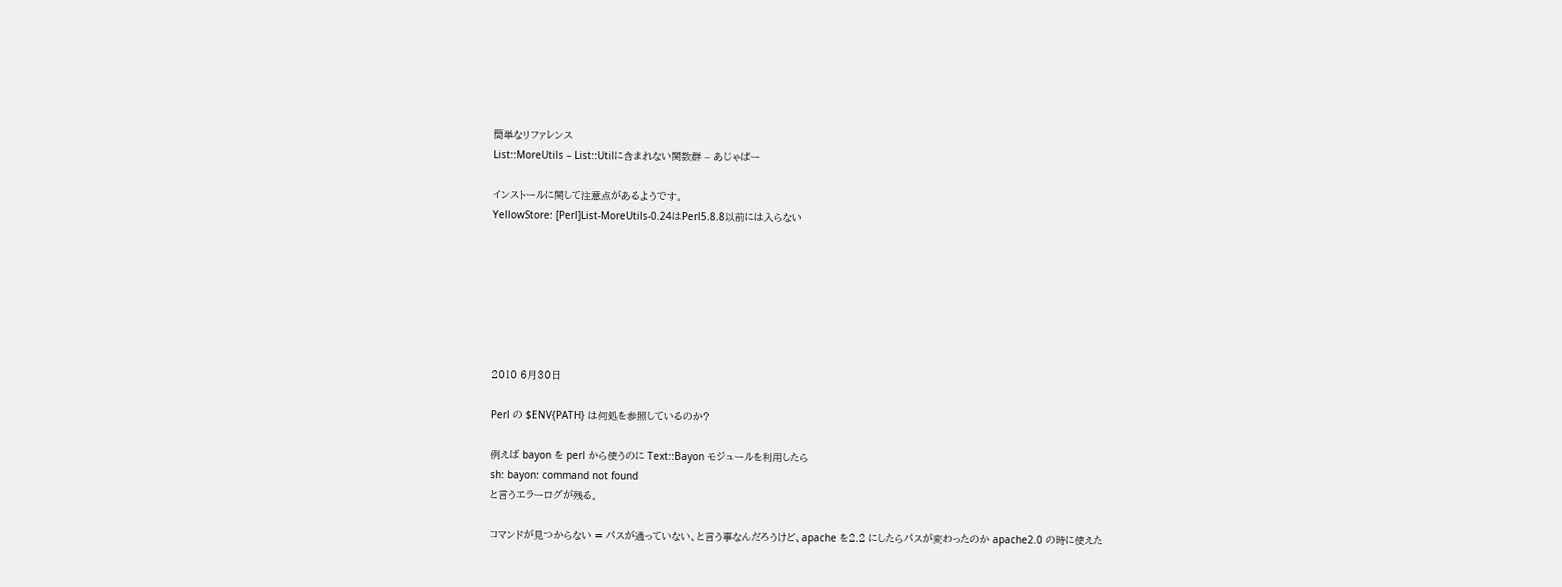簡単なリファレンス
List::MoreUtils – List::Utilに含まれない関数群 – あじゃぱー

インストールに関して注意点があるようです。
YellowStore: [Perl]List-MoreUtils-0.24はPerl5.8.8以前には入らない







2010 6月30日

Perl の $ENV{PATH} は何処を参照しているのか?

例えば bayon を perl から使うのに Text::Bayon モジュールを利用したら
sh: bayon: command not found
と言うエラーログが残る。

コマンドが見つからない = パスが通っていない、と言う事なんだろうけど、apache を2.2 にしたらパスが変わったのか apache2.0 の時に使えた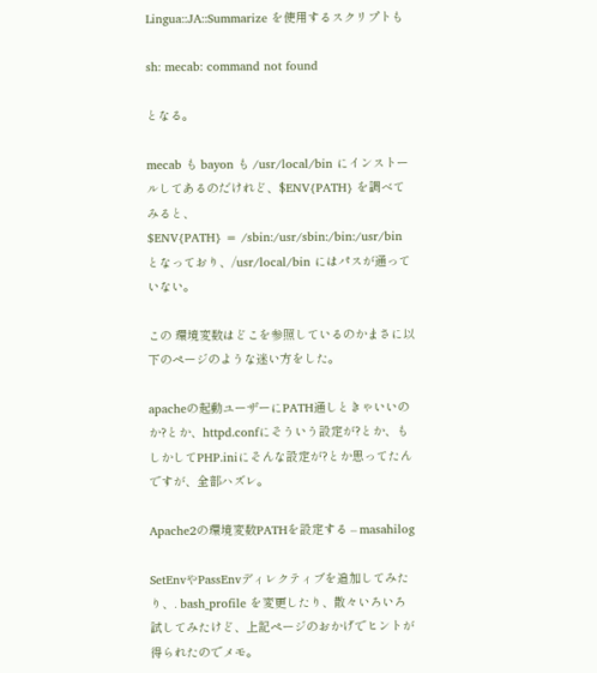Lingua::JA::Summarize を使用するスクリプトも

sh: mecab: command not found

となる。

mecab も bayon も /usr/local/bin にインストールしてあるのだけれど、$ENV{PATH} を調べてみると、
$ENV{PATH} = /sbin:/usr/sbin:/bin:/usr/bin
となっており、/usr/local/bin にはパスが通っていない。

この 環境変数はどこを参照しているのかまさに以下のページのような迷い方をした。

apacheの起動ユーザーにPATH通しときゃいいのか?とか、httpd.confにそういう設定が?とか、もしかしてPHP.iniにそんな設定が?とか思ってたんですが、全部ハズレ。

Apache2の環境変数PATHを設定する – masahilog

SetEnvやPassEnvディレクティブを追加してみたり、. bash_profile を変更したり、散々いろいろ試してみたけど、上記ページのおかげでヒントが得られたのでメモ。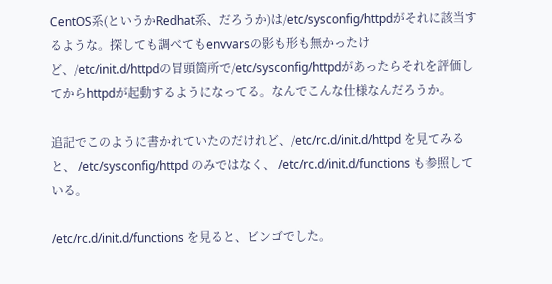CentOS系(というかRedhat系、だろうか)は/etc/sysconfig/httpdがそれに該当するような。探しても調べてもenvvarsの影も形も無かったけど、/etc/init.d/httpdの冒頭箇所で/etc/sysconfig/httpdがあったらそれを評価してからhttpdが起動するようになってる。なんでこんな仕様なんだろうか。

追記でこのように書かれていたのだけれど、/etc/rc.d/init.d/httpd を見てみると、 /etc/sysconfig/httpd のみではなく、 /etc/rc.d/init.d/functions も参照している。

/etc/rc.d/init.d/functions を見ると、ビンゴでした。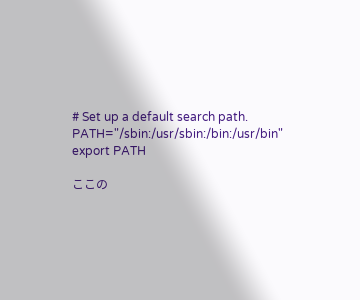# Set up a default search path.
PATH="/sbin:/usr/sbin:/bin:/usr/bin"
export PATH

ここの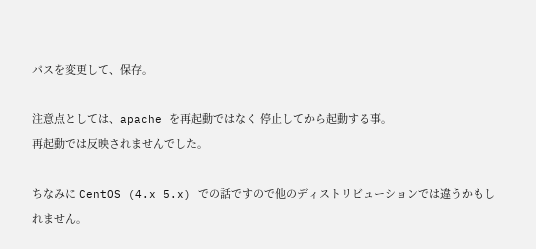パスを変更して、保存。

注意点としては、apache を再起動ではなく 停止してから起動する事。
再起動では反映されませんでした。

ちなみに CentOS (4.x 5.x) での話ですので他のディストリビューションでは違うかもしれません。